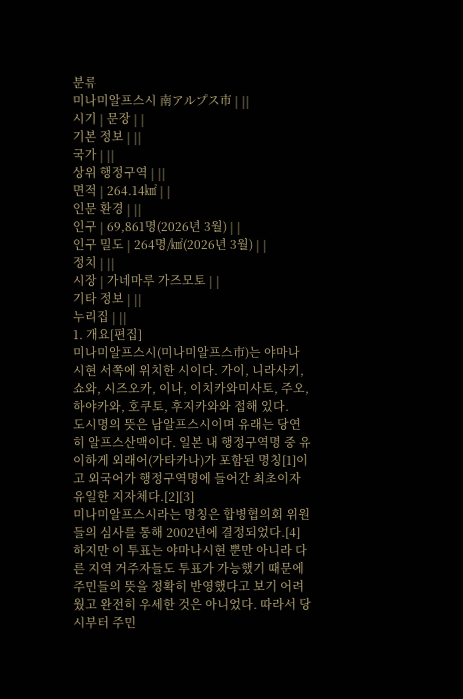분류
미나미알프스시 南アルプス市 | ||
시기 | 문장 | |
기본 정보 | ||
국가 | ||
상위 행정구역 | ||
면적 | 264.14㎢ | |
인문 환경 | ||
인구 | 69,861명(2026년 3월) | |
인구 밀도 | 264명/㎢(2026년 3월) | |
정치 | ||
시장 | 가네마루 가즈모토 | |
기타 정보 | ||
누리집 | ||
1. 개요[편집]
미나미알프스시(미나미알프스市)는 야마나시현 서쪽에 위치한 시이다. 가이, 니라사키, 쇼와, 시즈오카, 이나, 이치카와미사토, 주오, 하야카와, 호쿠토, 후지카와와 접해 있다.
도시명의 뜻은 남알프스시이며 유래는 당연히 알프스산맥이다. 일본 내 행정구역명 중 유이하게 외래어(가타카나)가 포함된 명칭[1]이고 외국어가 행정구역명에 들어간 최초이자 유일한 지자체다.[2][3]
미나미알프스시라는 명칭은 합병협의회 위원들의 심사를 통해 2002년에 결정되었다.[4] 하지만 이 투표는 야마나시현 뿐만 아니라 다른 지역 거주자들도 투표가 가능했기 때문에 주민들의 뜻을 정확히 반영했다고 보기 어려웠고 완전히 우세한 것은 아니었다. 따라서 당시부터 주민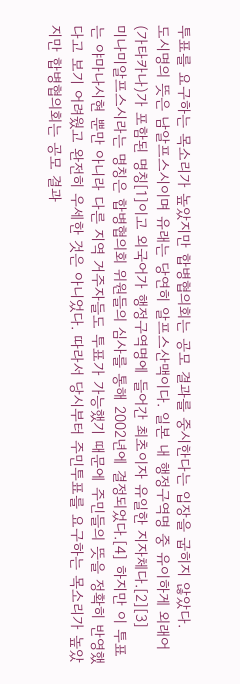투표를 요구하는 목소리가 높았지만 합병협의회는 공모 결과를 중시한다는 입장을 굽히지 않았다.
도시명의 뜻은 남알프스시이며 유래는 당연히 알프스산맥이다. 일본 내 행정구역명 중 유이하게 외래어(가타카나)가 포함된 명칭[1]이고 외국어가 행정구역명에 들어간 최초이자 유일한 지자체다.[2][3]
미나미알프스시라는 명칭은 합병협의회 위원들의 심사를 통해 2002년에 결정되었다.[4] 하지만 이 투표는 야마나시현 뿐만 아니라 다른 지역 거주자들도 투표가 가능했기 때문에 주민들의 뜻을 정확히 반영했다고 보기 어려웠고 완전히 우세한 것은 아니었다. 따라서 당시부터 주민투표를 요구하는 목소리가 높았지만 합병협의회는 공모 결과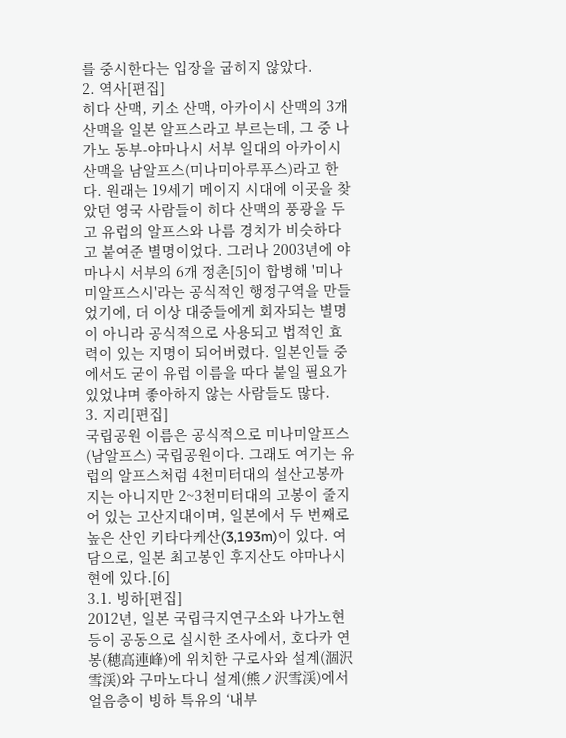를 중시한다는 입장을 굽히지 않았다.
2. 역사[편집]
히다 산맥, 키소 산맥, 아카이시 산맥의 3개 산맥을 일본 알프스라고 부르는데, 그 중 나가노 동부-야마나시 서부 일대의 아카이시 산맥을 남알프스(미나미아루푸스)라고 한다. 원래는 19세기 메이지 시대에 이곳을 찾았던 영국 사람들이 히다 산맥의 풍광을 두고 유럽의 알프스와 나름 경치가 비슷하다고 붙여준 별명이었다. 그러나 2003년에 야마나시 서부의 6개 정촌[5]이 합병해 '미나미알프스시'라는 공식적인 행정구역을 만들었기에, 더 이상 대중들에게 회자되는 별명이 아니라 공식적으로 사용되고 법적인 효력이 있는 지명이 되어버렸다. 일본인들 중에서도 굳이 유럽 이름을 따다 붙일 필요가 있었냐며 좋아하지 않는 사람들도 많다.
3. 지리[편집]
국립공원 이름은 공식적으로 미나미알프스(남알프스) 국립공원이다. 그래도 여기는 유럽의 알프스처럼 4천미터대의 설산고봉까지는 아니지만 2~3천미터대의 고봉이 줄지어 있는 고산지대이며, 일본에서 두 번째로 높은 산인 키타다케산(3,193m)이 있다. 여담으로, 일본 최고봉인 후지산도 야마나시현에 있다.[6]
3.1. 빙하[편집]
2012년, 일본 국립극지연구소와 나가노현 등이 공동으로 실시한 조사에서, 호다카 연봉(穂高連峰)에 위치한 구로사와 설계(涸沢雪渓)와 구마노다니 설계(熊ノ沢雪渓)에서 얼음층이 빙하 특유의 ‘내부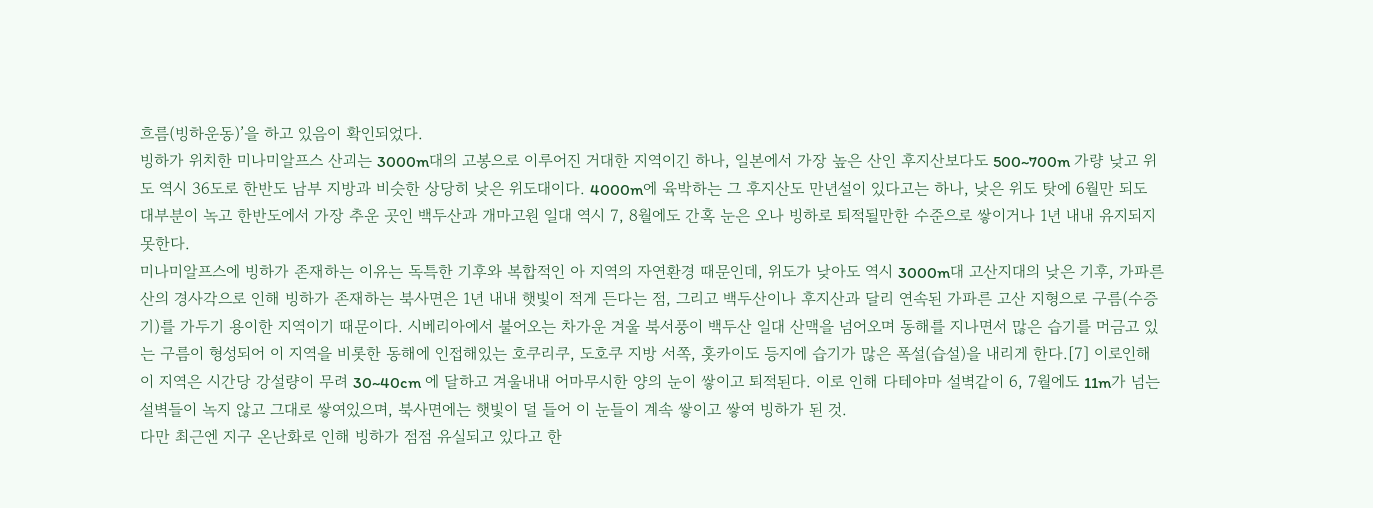흐름(빙하운동)’을 하고 있음이 확인되었다.
빙하가 위치한 미나미알프스 산괴는 3000m대의 고봉으로 이루어진 거대한 지역이긴 하나, 일본에서 가장 높은 산인 후지산보다도 500~700m 가량 낮고 위도 역시 36도로 한반도 남부 지방과 비슷한 상당히 낮은 위도대이다. 4000m에 육박하는 그 후지산도 만년설이 있다고는 하나, 낮은 위도 탓에 6월만 되도 대부분이 녹고 한반도에서 가장 추운 곳인 백두산과 개마고원 일대 역시 7, 8월에도 간혹 눈은 오나 빙하로 퇴적될만한 수준으로 쌓이거나 1년 내내 유지되지 못한다.
미나미알프스에 빙하가 존재하는 이유는 독특한 기후와 복합적인 아 지역의 자연환경 때문인데, 위도가 낮아도 역시 3000m대 고산지대의 낮은 기후, 가파른 산의 경사각으로 인해 빙하가 존재하는 북사면은 1년 내내 햇빛이 적게 든다는 점, 그리고 백두산이나 후지산과 달리 연속된 가파른 고산 지형으로 구름(수증기)를 가두기 용이한 지역이기 때문이다. 시베리아에서 불어오는 차가운 겨울 북서풍이 백두산 일대 산맥을 넘어오며 동해를 지나면서 많은 습기를 머금고 있는 구름이 형성되어 이 지역을 비롯한 동해에 인접해있는 호쿠리쿠, 도호쿠 지방 서쪽, 홋카이도 등지에 습기가 많은 폭설(습설)을 내리게 한다.[7] 이로인해 이 지역은 시간당 강설량이 무려 30~40cm 에 달하고 겨울내내 어마무시한 양의 눈이 쌓이고 퇴적된다. 이로 인해 다테야마 설벽같이 6, 7월에도 11m가 넘는 설벽들이 녹지 않고 그대로 쌓여있으며, 북사면에는 햇빛이 덜 들어 이 눈들이 계속 쌓이고 쌓여 빙하가 된 것.
다만 최근엔 지구 온난화로 인해 빙하가 점점 유실되고 있다고 한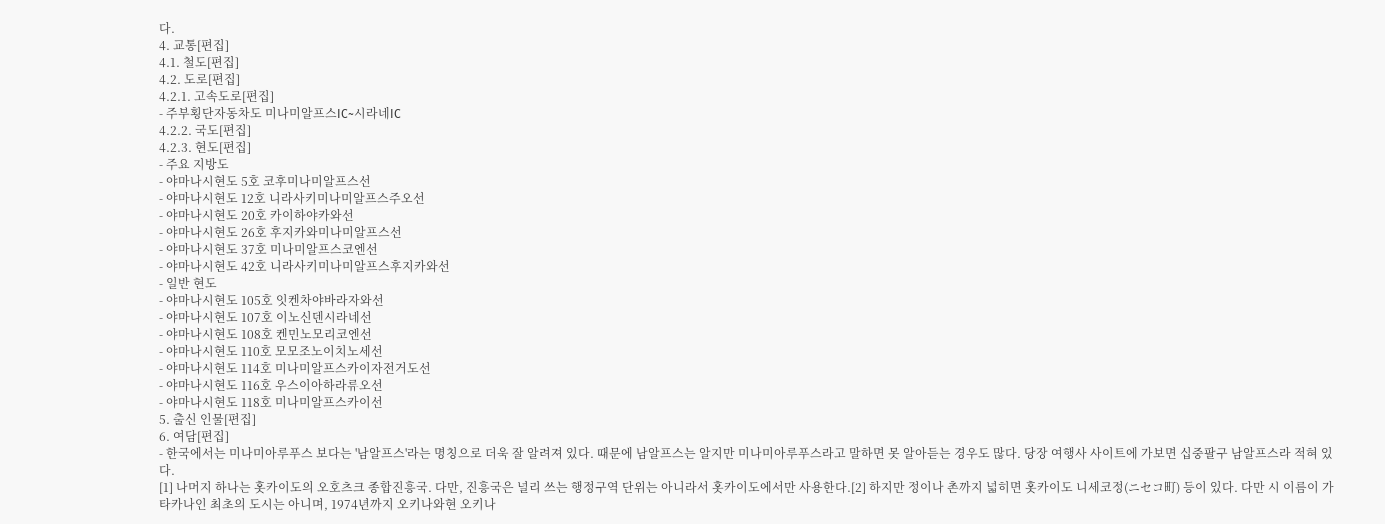다.
4. 교통[편집]
4.1. 철도[편집]
4.2. 도로[편집]
4.2.1. 고속도로[편집]
- 주부횡단자동차도 미나미알프스IC~시라네IC
4.2.2. 국도[편집]
4.2.3. 현도[편집]
- 주요 지방도
- 야마나시현도 5호 코후미나미알프스선
- 야마나시현도 12호 니라사키미나미알프스주오선
- 야마나시현도 20호 카이하야카와선
- 야마나시현도 26호 후지카와미나미알프스선
- 야마나시현도 37호 미나미알프스코엔선
- 야마나시현도 42호 니라사키미나미알프스후지카와선
- 일반 현도
- 야마나시현도 105호 잇켄차야바라자와선
- 야마나시현도 107호 이노신덴시라네선
- 야마나시현도 108호 켄민노모리코엔선
- 야마나시현도 110호 모모조노이치노세선
- 야마나시현도 114호 미나미알프스카이자전거도선
- 야마나시현도 116호 우스이아하라류오선
- 야마나시현도 118호 미나미알프스카이선
5. 출신 인물[편집]
6. 여담[편집]
- 한국에서는 미나미아루푸스 보다는 '남알프스'라는 명칭으로 더욱 잘 알려져 있다. 때문에 남알프스는 알지만 미나미아루푸스라고 말하면 못 알아듣는 경우도 많다. 당장 여행사 사이트에 가보면 십중팔구 남알프스라 적혀 있다.
[1] 나머지 하나는 홋카이도의 오호츠크 종합진흥국. 다만, 진흥국은 널리 쓰는 행정구역 단위는 아니라서 홋카이도에서만 사용한다.[2] 하지만 정이나 촌까지 넓히면 홋카이도 니세코정(ニセコ町) 등이 있다. 다만 시 이름이 가타카나인 최초의 도시는 아니며, 1974년까지 오키나와현 오키나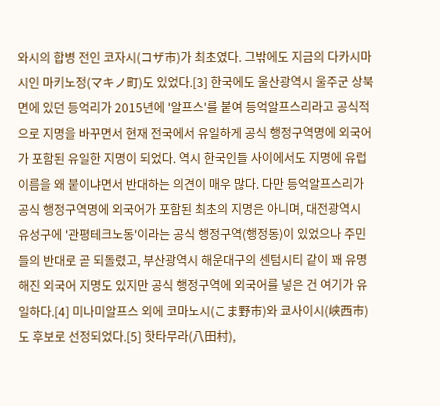와시의 합병 전인 코자시(コザ市)가 최초였다. 그밖에도 지금의 다카시마시인 마키노정(マキノ町)도 있었다.[3] 한국에도 울산광역시 울주군 상북면에 있던 등억리가 2015년에 '알프스'를 붙여 등억알프스리라고 공식적으로 지명을 바꾸면서 현재 전국에서 유일하게 공식 행정구역명에 외국어가 포함된 유일한 지명이 되었다. 역시 한국인들 사이에서도 지명에 유럽 이름을 왜 붙이냐면서 반대하는 의견이 매우 많다. 다만 등억알프스리가 공식 행정구역명에 외국어가 포함된 최초의 지명은 아니며, 대전광역시 유성구에 '관평테크노동'이라는 공식 행정구역(행정동)이 있었으나 주민들의 반대로 곧 되돌렸고, 부산광역시 해운대구의 센텀시티 같이 꽤 유명해진 외국어 지명도 있지만 공식 행정구역에 외국어를 넣은 건 여기가 유일하다.[4] 미나미알프스 외에 코마노시(こま野市)와 쿄사이시(峡西市)도 후보로 선정되었다.[5] 핫타무라(八田村),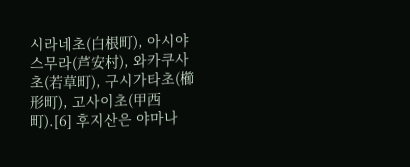시라네초(白根町), 아시야스무라(芦安村), 와카쿠사초(若草町), 구시가타초(櫛形町), 고사이초(甲西町).[6] 후지산은 야마나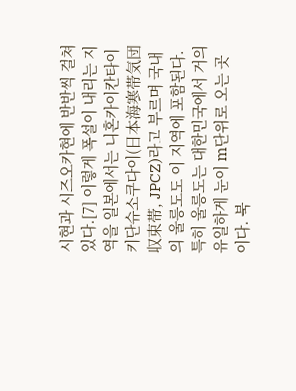시현과 시즈오카현에 반반씩 걸쳐 있다.[7] 이렇게 폭설이 내리는 지역을 일본에서는 니혼카이칸타이키단슈소쿠다이(日本海寒帯気団収束帯, JPCZ)라고 부르며 국내의 울릉도도 이 지역에 포함된다. 특히 울릉도는 대한민국에서 거의 유일하게 눈이 m단위로 오는 곳이다. 북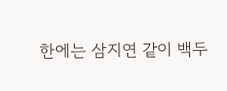한에는 삼지연 같이 백두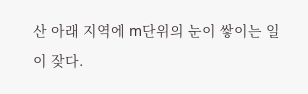산 아래 지역에 m단위의 눈이 쌓이는 일이 잦다.